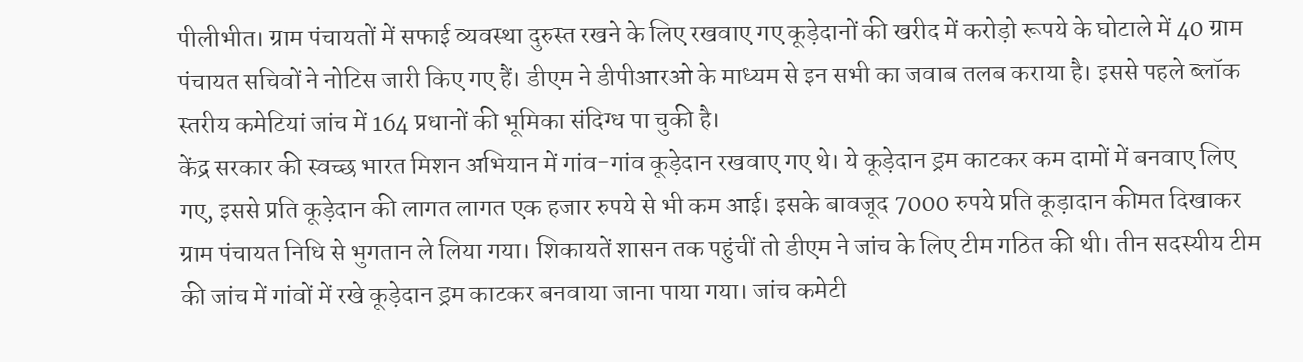पीलीभीत। ग्राम पंचायतों में सफाई व्यवस्था दुरुस्त रखने के लिए रखवाए गए कूड़ेदानों की खरीद में करोड़ो रूपये के घोटाले में 40 ग्राम पंचायत सचिवों ने नोटिस जारी किए गए हैं। डीएम ने डीपीआरओ के माध्यम से इन सभी का जवाब तलब कराया है। इससे पहले ब्लॉक स्तरीय कमेटियां जांच में 164 प्रधानों की भूमिका संदिग्ध पा चुकी है।
केंद्र सरकार की स्वच्छ भारत मिशन अभियान में गांव-गांव कूड़ेदान रखवाए गए थे। ये कूड़ेदान ड्रम काटकर कम दामों में बनवाए लिए गए, इससे प्रति कूड़ेदान की लागत लागत एक हजार रुपये से भी कम आई। इसके बावजूद 7000 रुपये प्रति कूड़ादान कीमत दिखाकर ग्राम पंचायत निधि से भुगतान ले लिया गया। शिकायतें शासन तक पहुंचीं तो डीएम ने जांच के लिए टीम गठित की थी। तीन सदस्यीय टीम की जांच में गांवों में रखे कूड़ेदान ड्रम काटकर बनवाया जाना पाया गया। जांच कमेटी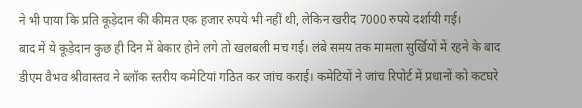ने भी पाया कि प्रति कूड़ेदान की कीमत एक हजार रुपये भी नहीं थी, लेकिन खरीद 7000 रुपये दर्शायी गई।
बाद में ये कूड़ेदान कुछ ही दिन में बेकार होने लगे तो खलबली मच गई। लंबे समय तक मामला सुर्खियों में रहने के बाद डीएम वैभव श्रीवास्तव ने ब्लॉक स्तरीय कमेटियां गठित कर जांच कराई। कमेटियों ने जांच रिपोर्ट में प्रधानों को कटघरे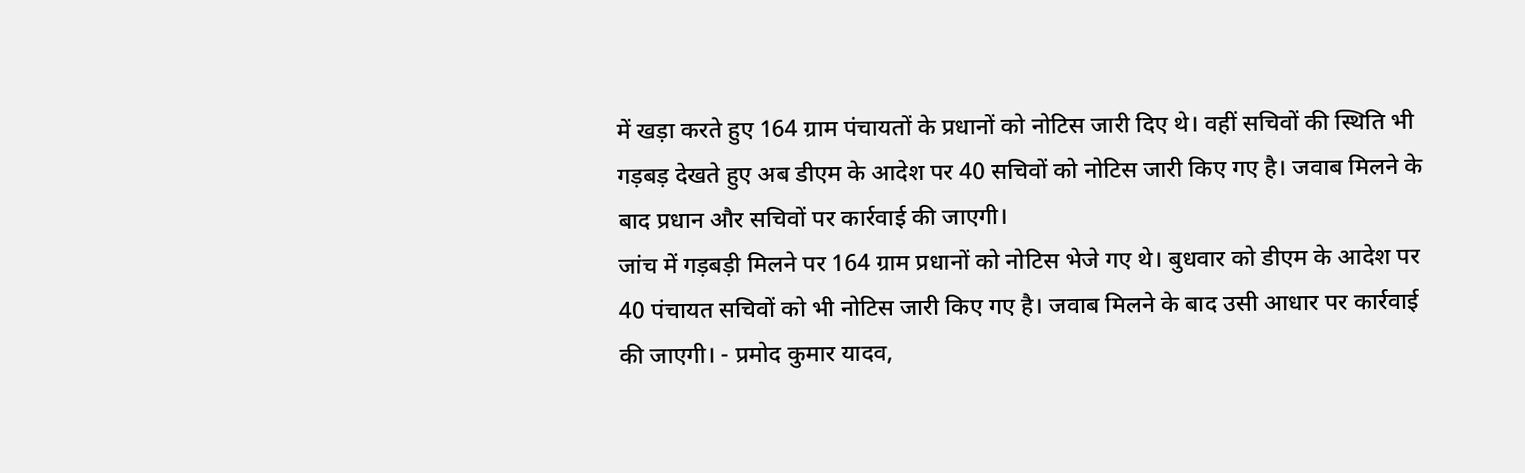में खड़ा करते हुए 164 ग्राम पंचायतों के प्रधानों को नोटिस जारी दिए थे। वहीं सचिवों की स्थिति भी गड़बड़ देखते हुए अब डीएम के आदेश पर 40 सचिवों को नोटिस जारी किए गए है। जवाब मिलने के बाद प्रधान और सचिवों पर कार्रवाई की जाएगी।
जांच में गड़बड़ी मिलने पर 164 ग्राम प्रधानों को नोटिस भेजे गए थे। बुधवार को डीएम के आदेश पर 40 पंचायत सचिवों को भी नोटिस जारी किए गए है। जवाब मिलने के बाद उसी आधार पर कार्रवाई की जाएगी। - प्रमोद कुमार यादव,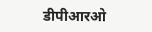डीपीआरओ